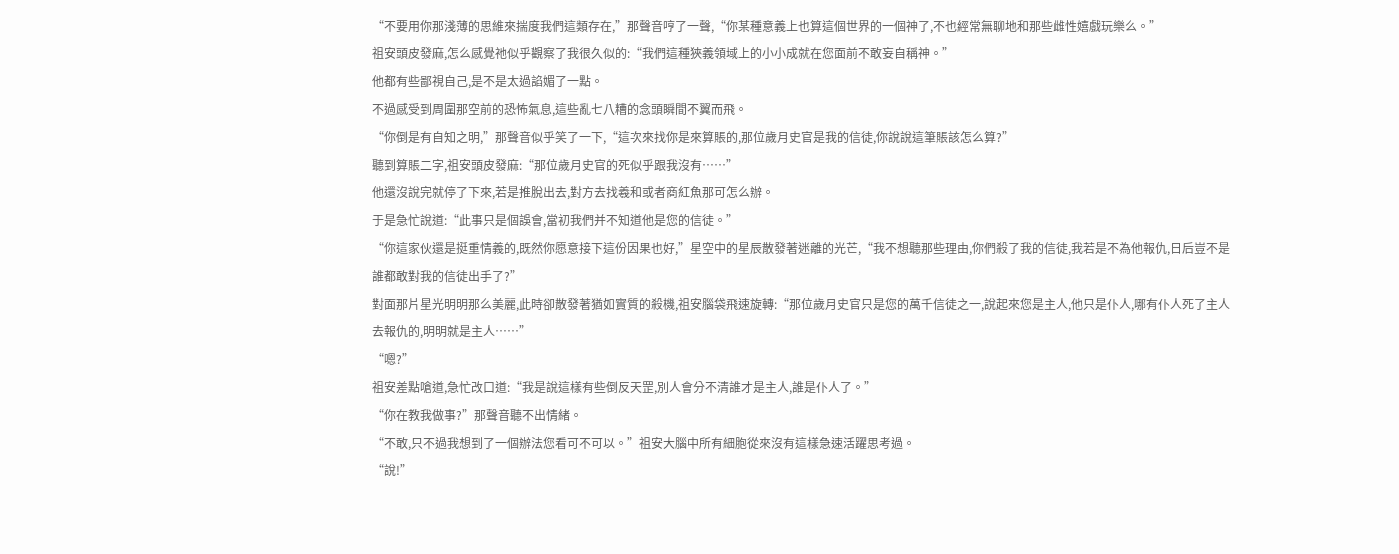“不要用你那淺薄的思維來揣度我們這類存在,”那聲音哼了一聲,“你某種意義上也算這個世界的一個神了,不也經常無聊地和那些雌性嬉戲玩樂么。”
祖安頭皮發麻,怎么感覺祂似乎觀察了我很久似的:“我們這種狹義領域上的小小成就在您面前不敢妄自稱神。”
他都有些鄙視自己,是不是太過諂媚了一點。
不過感受到周圍那空前的恐怖氣息,這些亂七八糟的念頭瞬間不翼而飛。
“你倒是有自知之明,”那聲音似乎笑了一下,“這次來找你是來算賬的,那位歲月史官是我的信徒,你說說這筆賬該怎么算?”
聽到算賬二字,祖安頭皮發麻:“那位歲月史官的死似乎跟我沒有……”
他還沒說完就停了下來,若是推脫出去,對方去找羲和或者商紅魚那可怎么辦。
于是急忙說道:“此事只是個誤會,當初我們并不知道他是您的信徒。”
“你這家伙還是挺重情義的,既然你愿意接下這份因果也好,”星空中的星辰散發著迷離的光芒,“我不想聽那些理由,你們殺了我的信徒,我若是不為他報仇,日后豈不是誰都敢對我的信徒出手了?”
對面那片星光明明那么美麗,此時卻散發著猶如實質的殺機,祖安腦袋飛速旋轉:“那位歲月史官只是您的萬千信徒之一,說起來您是主人,他只是仆人,哪有仆人死了主人去報仇的,明明就是主人……”
“嗯?”
祖安差點嗆道,急忙改口道:“我是說這樣有些倒反天罡,別人會分不清誰才是主人,誰是仆人了。”
“你在教我做事?”那聲音聽不出情緒。
“不敢,只不過我想到了一個辦法您看可不可以。”祖安大腦中所有細胞從來沒有這樣急速活躍思考過。
“說!”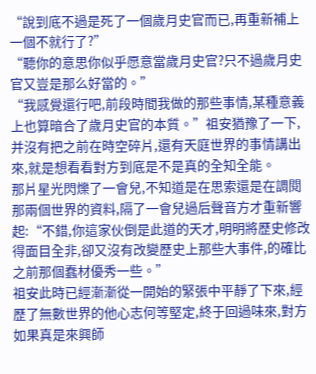“說到底不過是死了一個歲月史官而已,再重新補上一個不就行了?”
“聽你的意思你似乎愿意當歲月史官?只不過歲月史官又豈是那么好當的。”
“我感覺還行吧,前段時間我做的那些事情,某種意義上也算暗合了歲月史官的本質。”祖安猶豫了一下,并沒有把之前在時空碎片,還有天庭世界的事情講出來,就是想看看對方到底是不是真的全知全能。
那片星光閃爍了一會兒,不知道是在思索還是在調閱那兩個世界的資料,隔了一會兒過后聲音方才重新響起:“不錯,你這家伙倒是此道的天才,明明將歷史修改得面目全非,卻又沒有改變歷史上那些大事件,的確比之前那個蠢材優秀一些。”
祖安此時已經漸漸從一開始的緊張中平靜了下來,經歷了無數世界的他心志何等堅定,終于回過味來,對方如果真是來興師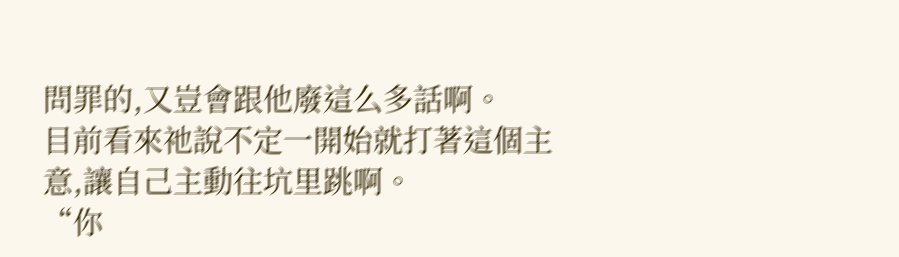問罪的,又豈會跟他廢這么多話啊。
目前看來祂說不定一開始就打著這個主意,讓自己主動往坑里跳啊。
“你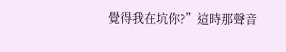覺得我在坑你?”這時那聲音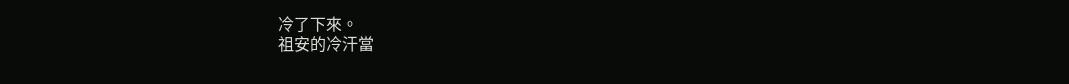冷了下來。
祖安的冷汗當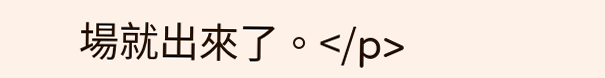場就出來了。</p>